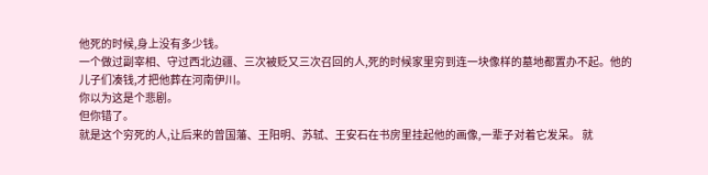他死的时候,身上没有多少钱。
一个做过副宰相、守过西北边疆、三次被贬又三次召回的人,死的时候家里穷到连一块像样的墓地都置办不起。他的儿子们凑钱,才把他葬在河南伊川。
你以为这是个悲剧。
但你错了。
就是这个穷死的人,让后来的曾国藩、王阳明、苏轼、王安石在书房里挂起他的画像,一辈子对着它发呆。 就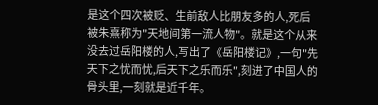是这个四次被贬、生前敌人比朋友多的人,死后被朱熹称为"天地间第一流人物"。就是这个从来没去过岳阳楼的人,写出了《岳阳楼记》,一句"先天下之忧而忧,后天下之乐而乐",刻进了中国人的骨头里,一刻就是近千年。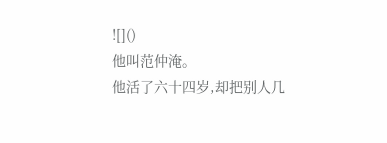![]()
他叫范仲淹。
他活了六十四岁,却把别人几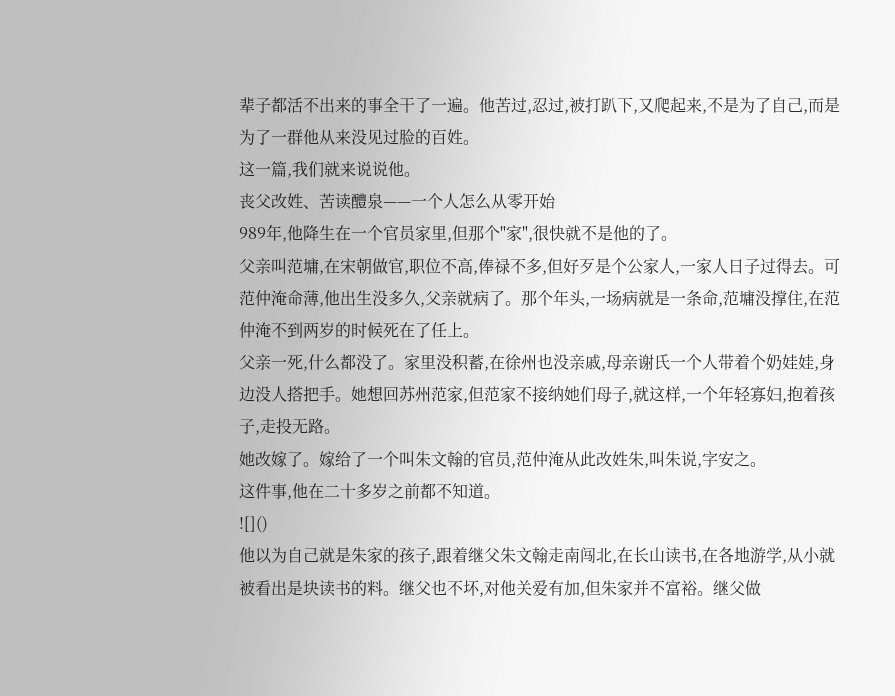辈子都活不出来的事全干了一遍。他苦过,忍过,被打趴下,又爬起来,不是为了自己,而是为了一群他从来没见过脸的百姓。
这一篇,我们就来说说他。
丧父改姓、苦读醴泉——一个人怎么从零开始
989年,他降生在一个官员家里,但那个"家",很快就不是他的了。
父亲叫范墉,在宋朝做官,职位不高,俸禄不多,但好歹是个公家人,一家人日子过得去。可范仲淹命薄,他出生没多久,父亲就病了。那个年头,一场病就是一条命,范墉没撑住,在范仲淹不到两岁的时候死在了任上。
父亲一死,什么都没了。家里没积蓄,在徐州也没亲戚,母亲谢氏一个人带着个奶娃娃,身边没人搭把手。她想回苏州范家,但范家不接纳她们母子,就这样,一个年轻寡妇,抱着孩子,走投无路。
她改嫁了。嫁给了一个叫朱文翰的官员,范仲淹从此改姓朱,叫朱说,字安之。
这件事,他在二十多岁之前都不知道。
![]()
他以为自己就是朱家的孩子,跟着继父朱文翰走南闯北,在长山读书,在各地游学,从小就被看出是块读书的料。继父也不坏,对他关爱有加,但朱家并不富裕。继父做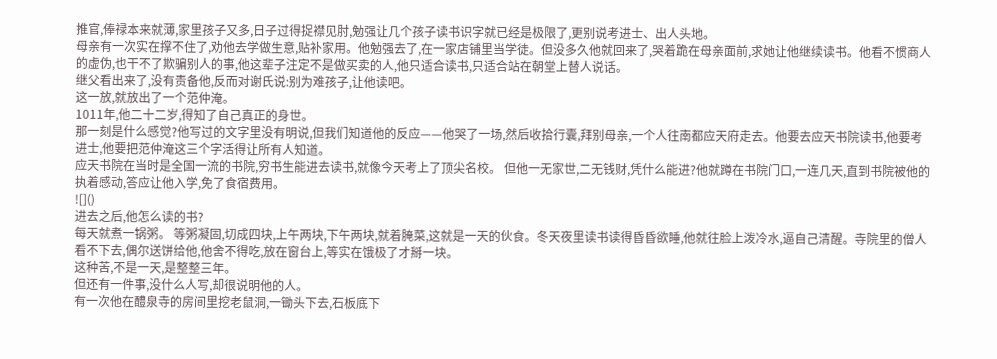推官,俸禄本来就薄,家里孩子又多,日子过得捉襟见肘,勉强让几个孩子读书识字就已经是极限了,更别说考进士、出人头地。
母亲有一次实在撑不住了,劝他去学做生意,贴补家用。他勉强去了,在一家店铺里当学徒。但没多久他就回来了,哭着跪在母亲面前,求她让他继续读书。他看不惯商人的虚伪,也干不了欺骗别人的事,他这辈子注定不是做买卖的人,他只适合读书,只适合站在朝堂上替人说话。
继父看出来了,没有责备他,反而对谢氏说:别为难孩子,让他读吧。
这一放,就放出了一个范仲淹。
1011年,他二十二岁,得知了自己真正的身世。
那一刻是什么感觉?他写过的文字里没有明说,但我们知道他的反应——他哭了一场,然后收拾行囊,拜别母亲,一个人往南都应天府走去。他要去应天书院读书,他要考进士,他要把范仲淹这三个字活得让所有人知道。
应天书院在当时是全国一流的书院,穷书生能进去读书,就像今天考上了顶尖名校。 但他一无家世,二无钱财,凭什么能进?他就蹲在书院门口,一连几天,直到书院被他的执着感动,答应让他入学,免了食宿费用。
![]()
进去之后,他怎么读的书?
每天就煮一锅粥。 等粥凝固,切成四块,上午两块,下午两块,就着腌菜,这就是一天的伙食。冬天夜里读书读得昏昏欲睡,他就往脸上泼冷水,逼自己清醒。寺院里的僧人看不下去,偶尔送饼给他,他舍不得吃,放在窗台上,等实在饿极了才掰一块。
这种苦,不是一天,是整整三年。
但还有一件事,没什么人写,却很说明他的人。
有一次他在醴泉寺的房间里挖老鼠洞,一锄头下去,石板底下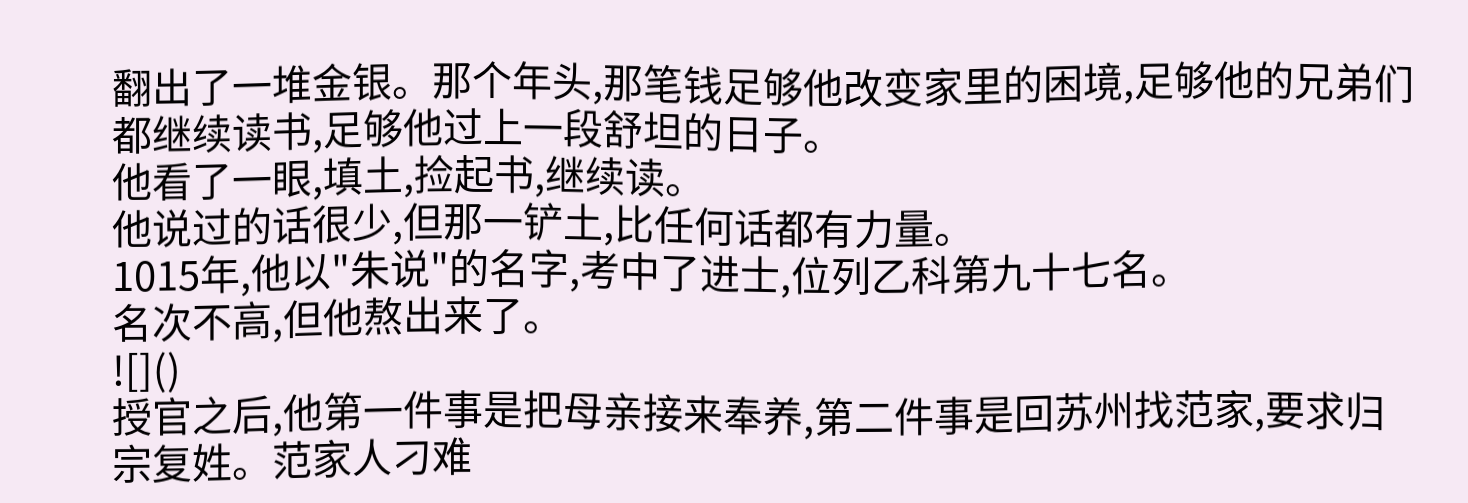翻出了一堆金银。那个年头,那笔钱足够他改变家里的困境,足够他的兄弟们都继续读书,足够他过上一段舒坦的日子。
他看了一眼,填土,捡起书,继续读。
他说过的话很少,但那一铲土,比任何话都有力量。
1015年,他以"朱说"的名字,考中了进士,位列乙科第九十七名。
名次不高,但他熬出来了。
![]()
授官之后,他第一件事是把母亲接来奉养,第二件事是回苏州找范家,要求归宗复姓。范家人刁难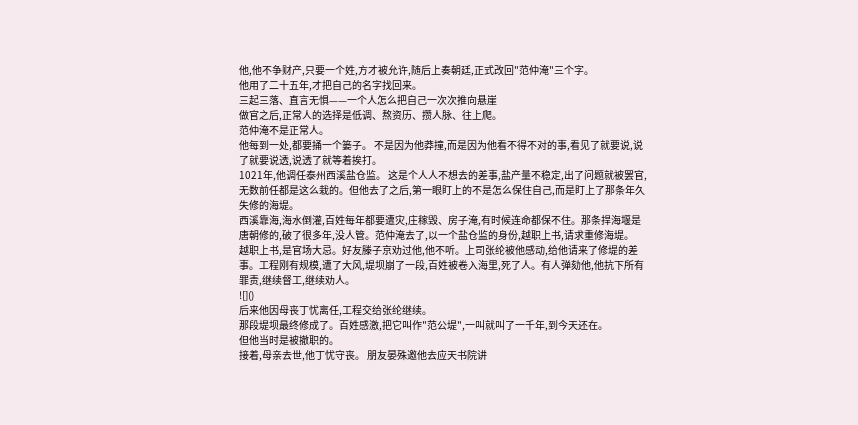他,他不争财产,只要一个姓,方才被允许,随后上奏朝廷,正式改回"范仲淹"三个字。
他用了二十五年,才把自己的名字找回来。
三起三落、直言无惧——一个人怎么把自己一次次推向悬崖
做官之后,正常人的选择是低调、熬资历、攒人脉、往上爬。
范仲淹不是正常人。
他每到一处,都要捅一个篓子。 不是因为他莽撞,而是因为他看不得不对的事,看见了就要说,说了就要说透,说透了就等着挨打。
1021年,他调任泰州西溪盐仓监。 这是个人人不想去的差事,盐产量不稳定,出了问题就被罢官,无数前任都是这么栽的。但他去了之后,第一眼盯上的不是怎么保住自己,而是盯上了那条年久失修的海堤。
西溪靠海,海水倒灌,百姓每年都要遭灾,庄稼毁、房子淹,有时候连命都保不住。那条捍海堰是唐朝修的,破了很多年,没人管。范仲淹去了,以一个盐仓监的身份,越职上书,请求重修海堤。
越职上书,是官场大忌。好友滕子京劝过他,他不听。上司张纶被他感动,给他请来了修堤的差事。工程刚有规模,遭了大风,堤坝崩了一段,百姓被卷入海里,死了人。有人弹劾他,他抗下所有罪责,继续督工,继续劝人。
![]()
后来他因母丧丁忧离任,工程交给张纶继续。
那段堤坝最终修成了。百姓感激,把它叫作"范公堤",一叫就叫了一千年,到今天还在。
但他当时是被撤职的。
接着,母亲去世,他丁忧守丧。 朋友晏殊邀他去应天书院讲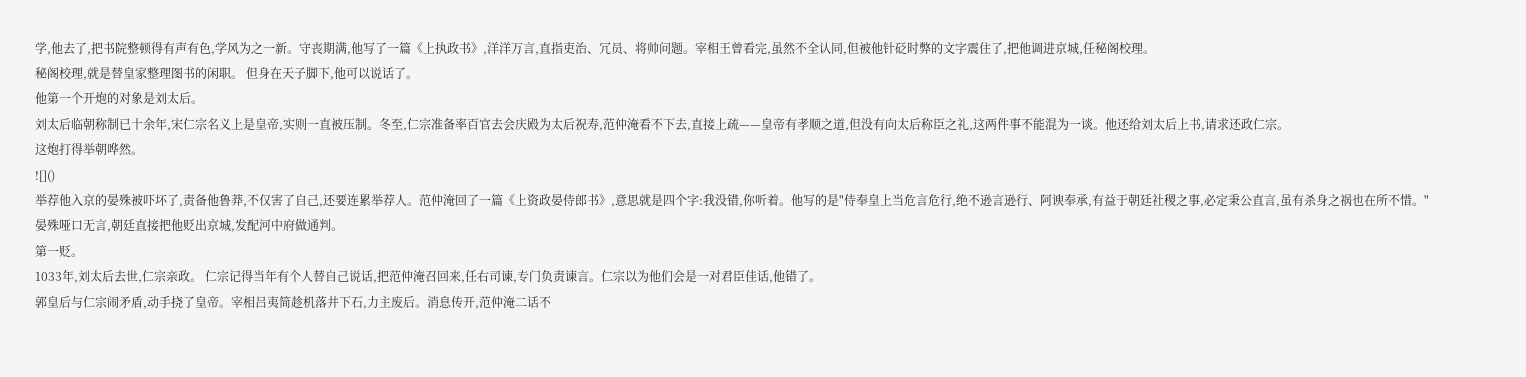学,他去了,把书院整顿得有声有色,学风为之一新。守丧期满,他写了一篇《上执政书》,洋洋万言,直指吏治、冗员、将帅问题。宰相王曾看完,虽然不全认同,但被他针砭时弊的文字震住了,把他调进京城,任秘阁校理。
秘阁校理,就是替皇家整理图书的闲职。 但身在天子脚下,他可以说话了。
他第一个开炮的对象是刘太后。
刘太后临朝称制已十余年,宋仁宗名义上是皇帝,实则一直被压制。冬至,仁宗准备率百官去会庆殿为太后祝寿,范仲淹看不下去,直接上疏——皇帝有孝顺之道,但没有向太后称臣之礼,这两件事不能混为一谈。他还给刘太后上书,请求还政仁宗。
这炮打得举朝哗然。
![]()
举荐他入京的晏殊被吓坏了,责备他鲁莽,不仅害了自己,还要连累举荐人。范仲淹回了一篇《上资政晏侍郎书》,意思就是四个字:我没错,你听着。他写的是"侍奉皇上当危言危行,绝不逊言逊行、阿谀奉承,有益于朝廷社稷之事,必定秉公直言,虽有杀身之祸也在所不惜。"
晏殊哑口无言,朝廷直接把他贬出京城,发配河中府做通判。
第一贬。
1033年,刘太后去世,仁宗亲政。 仁宗记得当年有个人替自己说话,把范仲淹召回来,任右司谏,专门负责谏言。仁宗以为他们会是一对君臣佳话,他错了。
郭皇后与仁宗闹矛盾,动手挠了皇帝。宰相吕夷简趁机落井下石,力主废后。消息传开,范仲淹二话不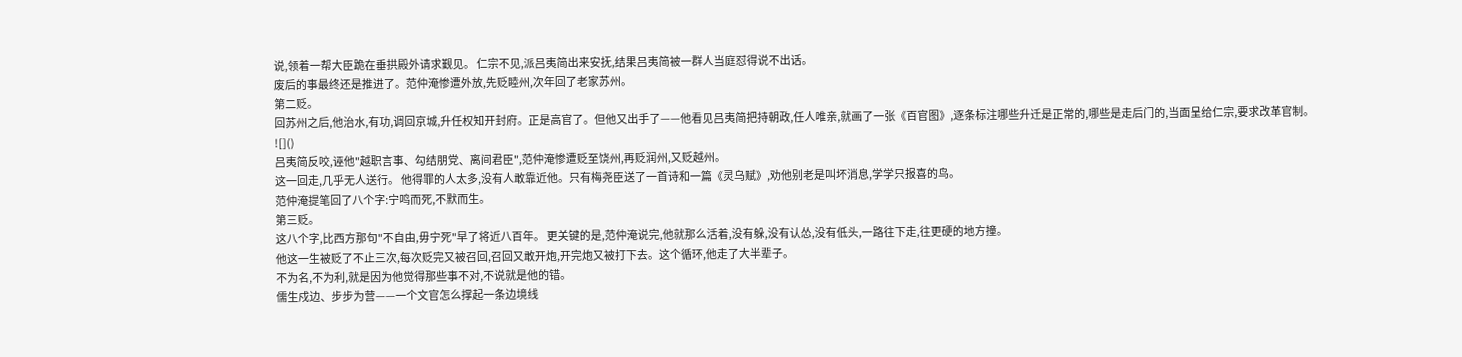说,领着一帮大臣跪在垂拱殿外请求觐见。 仁宗不见,派吕夷简出来安抚,结果吕夷简被一群人当庭怼得说不出话。
废后的事最终还是推进了。范仲淹惨遭外放,先贬睦州,次年回了老家苏州。
第二贬。
回苏州之后,他治水,有功,调回京城,升任权知开封府。正是高官了。但他又出手了——他看见吕夷简把持朝政,任人唯亲,就画了一张《百官图》,逐条标注哪些升迁是正常的,哪些是走后门的,当面呈给仁宗,要求改革官制。
![]()
吕夷简反咬,诬他"越职言事、勾结朋党、离间君臣",范仲淹惨遭贬至饶州,再贬润州,又贬越州。
这一回走,几乎无人送行。 他得罪的人太多,没有人敢靠近他。只有梅尧臣送了一首诗和一篇《灵乌赋》,劝他别老是叫坏消息,学学只报喜的鸟。
范仲淹提笔回了八个字:宁鸣而死,不默而生。
第三贬。
这八个字,比西方那句"不自由,毋宁死"早了将近八百年。 更关键的是,范仲淹说完,他就那么活着,没有躲,没有认怂,没有低头,一路往下走,往更硬的地方撞。
他这一生被贬了不止三次,每次贬完又被召回,召回又敢开炮,开完炮又被打下去。这个循环,他走了大半辈子。
不为名,不为利,就是因为他觉得那些事不对,不说就是他的错。
儒生戍边、步步为营——一个文官怎么撑起一条边境线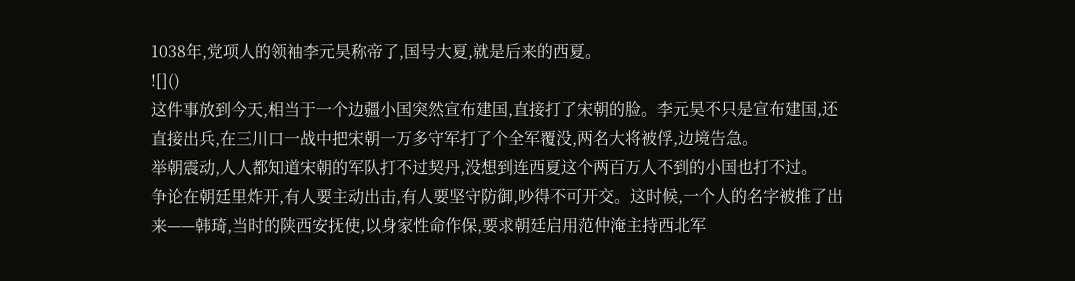1038年,党项人的领袖李元昊称帝了,国号大夏,就是后来的西夏。
![]()
这件事放到今天,相当于一个边疆小国突然宣布建国,直接打了宋朝的脸。李元昊不只是宣布建国,还直接出兵,在三川口一战中把宋朝一万多守军打了个全军覆没,两名大将被俘,边境告急。
举朝震动,人人都知道宋朝的军队打不过契丹,没想到连西夏这个两百万人不到的小国也打不过。
争论在朝廷里炸开,有人要主动出击,有人要坚守防御,吵得不可开交。这时候,一个人的名字被推了出来——韩琦,当时的陕西安抚使,以身家性命作保,要求朝廷启用范仲淹主持西北军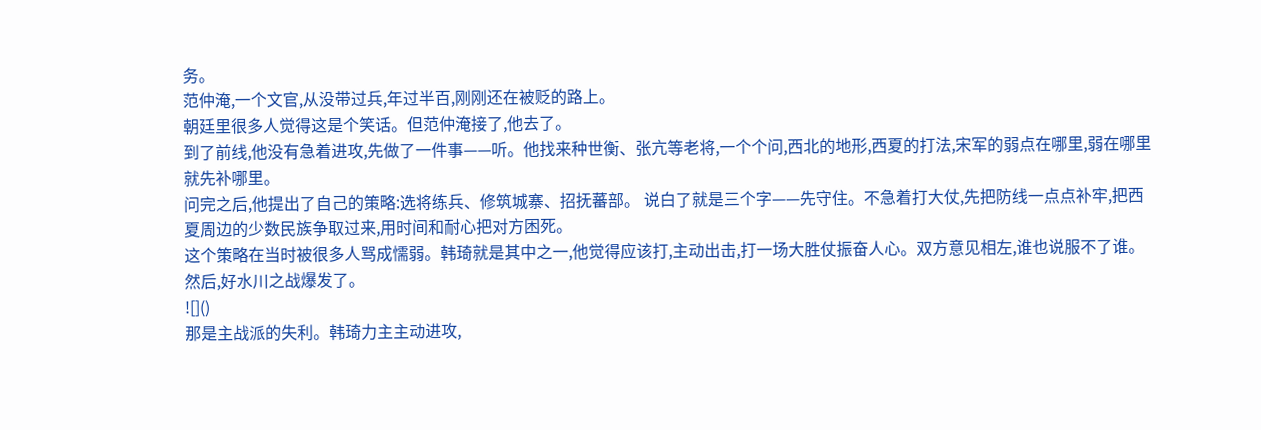务。
范仲淹,一个文官,从没带过兵,年过半百,刚刚还在被贬的路上。
朝廷里很多人觉得这是个笑话。但范仲淹接了,他去了。
到了前线,他没有急着进攻,先做了一件事——听。他找来种世衡、张亢等老将,一个个问,西北的地形,西夏的打法,宋军的弱点在哪里,弱在哪里就先补哪里。
问完之后,他提出了自己的策略:选将练兵、修筑城寨、招抚蕃部。 说白了就是三个字——先守住。不急着打大仗,先把防线一点点补牢,把西夏周边的少数民族争取过来,用时间和耐心把对方困死。
这个策略在当时被很多人骂成懦弱。韩琦就是其中之一,他觉得应该打,主动出击,打一场大胜仗振奋人心。双方意见相左,谁也说服不了谁。
然后,好水川之战爆发了。
![]()
那是主战派的失利。韩琦力主主动进攻,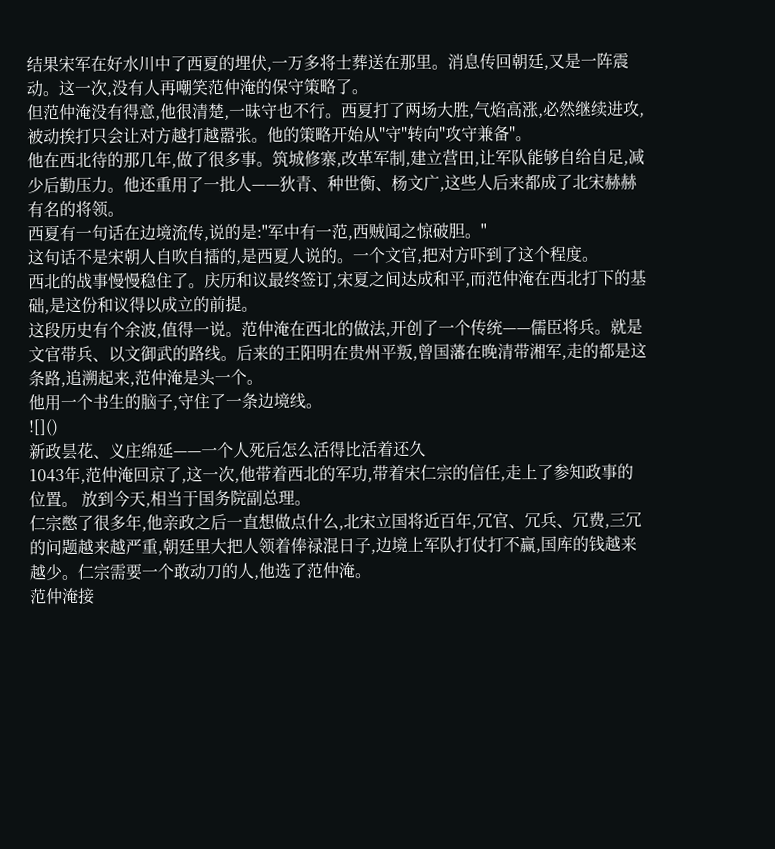结果宋军在好水川中了西夏的埋伏,一万多将士葬送在那里。消息传回朝廷,又是一阵震动。这一次,没有人再嘲笑范仲淹的保守策略了。
但范仲淹没有得意,他很清楚,一昧守也不行。西夏打了两场大胜,气焰高涨,必然继续进攻,被动挨打只会让对方越打越嚣张。他的策略开始从"守"转向"攻守兼备"。
他在西北待的那几年,做了很多事。筑城修寨,改革军制,建立营田,让军队能够自给自足,减少后勤压力。他还重用了一批人——狄青、种世衡、杨文广,这些人后来都成了北宋赫赫有名的将领。
西夏有一句话在边境流传,说的是:"军中有一范,西贼闻之惊破胆。"
这句话不是宋朝人自吹自擂的,是西夏人说的。一个文官,把对方吓到了这个程度。
西北的战事慢慢稳住了。庆历和议最终签订,宋夏之间达成和平,而范仲淹在西北打下的基础,是这份和议得以成立的前提。
这段历史有个余波,值得一说。范仲淹在西北的做法,开创了一个传统——儒臣将兵。就是文官带兵、以文御武的路线。后来的王阳明在贵州平叛,曾国藩在晚清带湘军,走的都是这条路,追溯起来,范仲淹是头一个。
他用一个书生的脑子,守住了一条边境线。
![]()
新政昙花、义庄绵延——一个人死后怎么活得比活着还久
1043年,范仲淹回京了,这一次,他带着西北的军功,带着宋仁宗的信任,走上了参知政事的位置。 放到今天,相当于国务院副总理。
仁宗憋了很多年,他亲政之后一直想做点什么,北宋立国将近百年,冗官、冗兵、冗费,三冗的问题越来越严重,朝廷里大把人领着俸禄混日子,边境上军队打仗打不赢,国库的钱越来越少。仁宗需要一个敢动刀的人,他选了范仲淹。
范仲淹接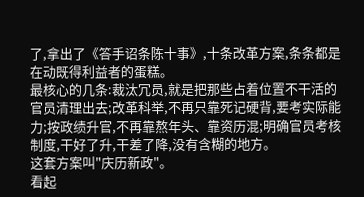了,拿出了《答手诏条陈十事》,十条改革方案,条条都是在动既得利益者的蛋糕。
最核心的几条:裁汰冗员,就是把那些占着位置不干活的官员清理出去;改革科举,不再只靠死记硬背,要考实际能力;按政绩升官,不再靠熬年头、靠资历混;明确官员考核制度,干好了升,干差了降,没有含糊的地方。
这套方案叫"庆历新政"。
看起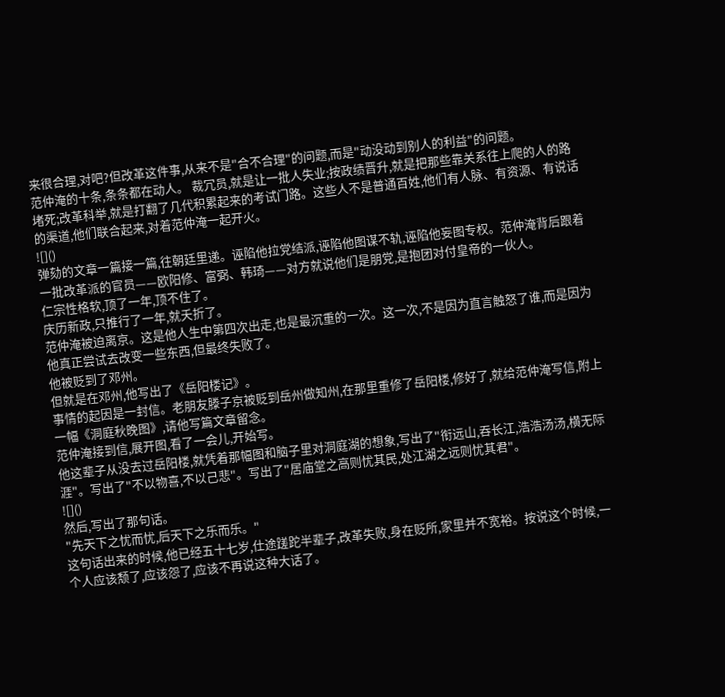来很合理,对吧?但改革这件事,从来不是"合不合理"的问题,而是"动没动到别人的利益"的问题。
范仲淹的十条,条条都在动人。 裁冗员,就是让一批人失业;按政绩晋升,就是把那些靠关系往上爬的人的路堵死;改革科举,就是打翻了几代积累起来的考试门路。这些人不是普通百姓,他们有人脉、有资源、有说话的渠道,他们联合起来,对着范仲淹一起开火。
![]()
弹劾的文章一篇接一篇,往朝廷里递。诬陷他拉党结派,诬陷他图谋不轨,诬陷他妄图专权。范仲淹背后跟着一批改革派的官员——欧阳修、富弼、韩琦——对方就说他们是朋党,是抱团对付皇帝的一伙人。
仁宗性格软,顶了一年,顶不住了。
庆历新政,只推行了一年,就夭折了。
范仲淹被迫离京。这是他人生中第四次出走,也是最沉重的一次。这一次,不是因为直言触怒了谁,而是因为他真正尝试去改变一些东西,但最终失败了。
他被贬到了邓州。
但就是在邓州,他写出了《岳阳楼记》。
事情的起因是一封信。老朋友滕子京被贬到岳州做知州,在那里重修了岳阳楼,修好了,就给范仲淹写信,附上一幅《洞庭秋晚图》,请他写篇文章留念。
范仲淹接到信,展开图,看了一会儿,开始写。
他这辈子从没去过岳阳楼,就凭着那幅图和脑子里对洞庭湖的想象,写出了"衔远山,吞长江,浩浩汤汤,横无际涯"。写出了"不以物喜,不以己悲"。写出了"居庙堂之高则忧其民,处江湖之远则忧其君"。
![]()
然后,写出了那句话。
"先天下之忧而忧,后天下之乐而乐。"
这句话出来的时候,他已经五十七岁,仕途蹉跎半辈子,改革失败,身在贬所,家里并不宽裕。按说这个时候,一个人应该颓了,应该怨了,应该不再说这种大话了。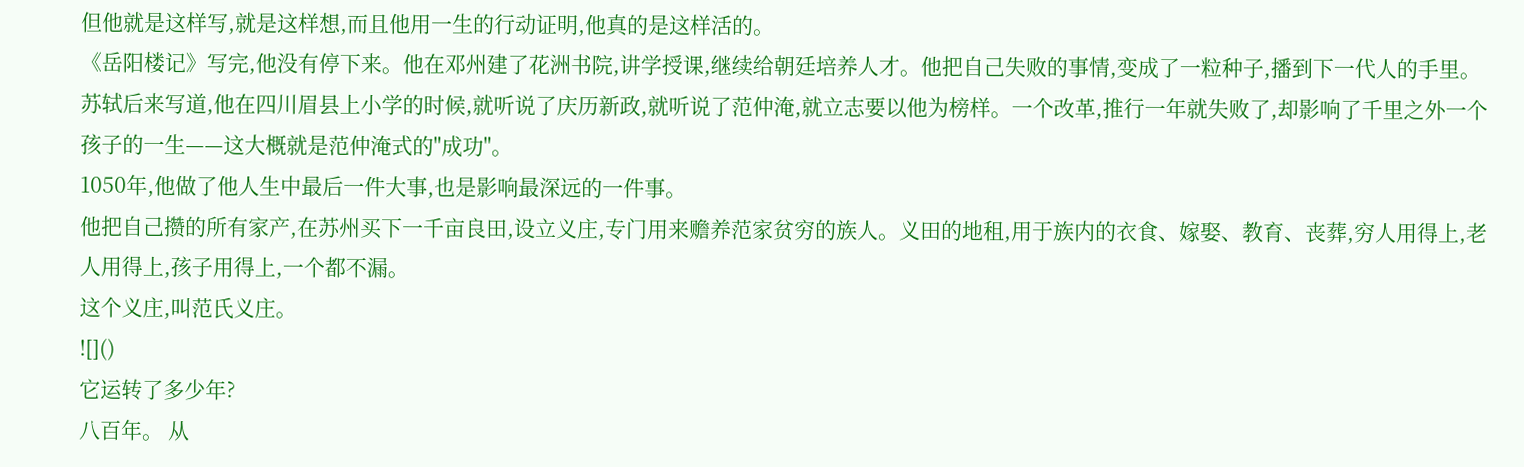但他就是这样写,就是这样想,而且他用一生的行动证明,他真的是这样活的。
《岳阳楼记》写完,他没有停下来。他在邓州建了花洲书院,讲学授课,继续给朝廷培养人才。他把自己失败的事情,变成了一粒种子,播到下一代人的手里。
苏轼后来写道,他在四川眉县上小学的时候,就听说了庆历新政,就听说了范仲淹,就立志要以他为榜样。一个改革,推行一年就失败了,却影响了千里之外一个孩子的一生——这大概就是范仲淹式的"成功"。
1050年,他做了他人生中最后一件大事,也是影响最深远的一件事。
他把自己攒的所有家产,在苏州买下一千亩良田,设立义庄,专门用来赡养范家贫穷的族人。义田的地租,用于族内的衣食、嫁娶、教育、丧葬,穷人用得上,老人用得上,孩子用得上,一个都不漏。
这个义庄,叫范氏义庄。
![]()
它运转了多少年?
八百年。 从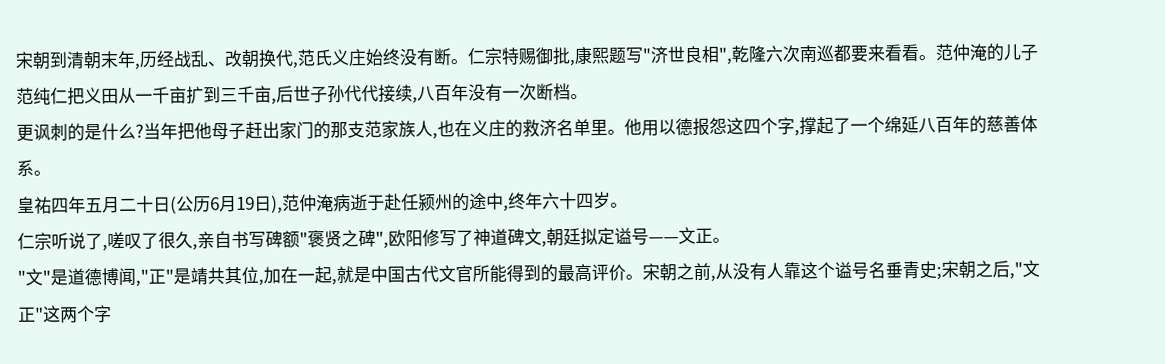宋朝到清朝末年,历经战乱、改朝换代,范氏义庄始终没有断。仁宗特赐御批,康熙题写"济世良相",乾隆六次南巡都要来看看。范仲淹的儿子范纯仁把义田从一千亩扩到三千亩,后世子孙代代接续,八百年没有一次断档。
更讽刺的是什么?当年把他母子赶出家门的那支范家族人,也在义庄的救济名单里。他用以德报怨这四个字,撑起了一个绵延八百年的慈善体系。
皇祐四年五月二十日(公历6月19日),范仲淹病逝于赴任颍州的途中,终年六十四岁。
仁宗听说了,嗟叹了很久,亲自书写碑额"褒贤之碑",欧阳修写了神道碑文,朝廷拟定谥号——文正。
"文"是道德博闻,"正"是靖共其位,加在一起,就是中国古代文官所能得到的最高评价。宋朝之前,从没有人靠这个谥号名垂青史;宋朝之后,"文正"这两个字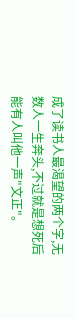成了读书人最渴望的两个字,无数人一生奔头,不过就是想死后能有人叫他一声"文正"。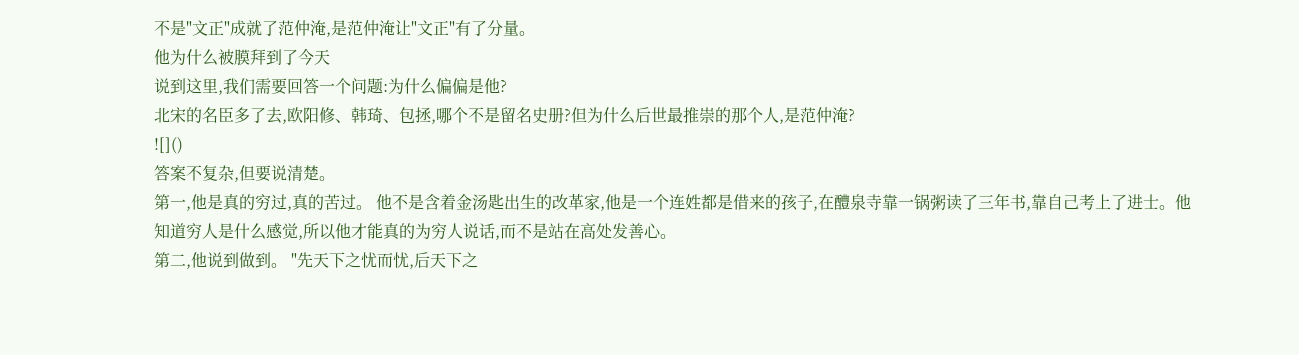不是"文正"成就了范仲淹,是范仲淹让"文正"有了分量。
他为什么被膜拜到了今天
说到这里,我们需要回答一个问题:为什么偏偏是他?
北宋的名臣多了去,欧阳修、韩琦、包拯,哪个不是留名史册?但为什么后世最推崇的那个人,是范仲淹?
![]()
答案不复杂,但要说清楚。
第一,他是真的穷过,真的苦过。 他不是含着金汤匙出生的改革家,他是一个连姓都是借来的孩子,在醴泉寺靠一锅粥读了三年书,靠自己考上了进士。他知道穷人是什么感觉,所以他才能真的为穷人说话,而不是站在高处发善心。
第二,他说到做到。 "先天下之忧而忧,后天下之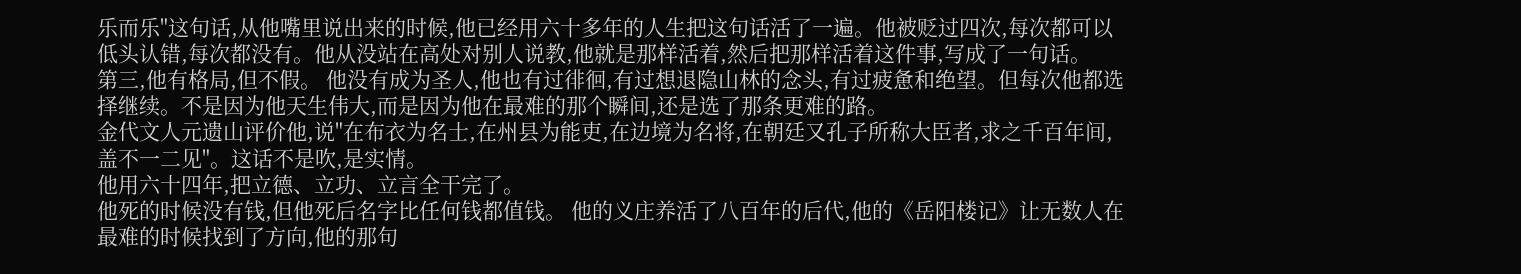乐而乐"这句话,从他嘴里说出来的时候,他已经用六十多年的人生把这句话活了一遍。他被贬过四次,每次都可以低头认错,每次都没有。他从没站在高处对别人说教,他就是那样活着,然后把那样活着这件事,写成了一句话。
第三,他有格局,但不假。 他没有成为圣人,他也有过徘徊,有过想退隐山林的念头,有过疲惫和绝望。但每次他都选择继续。不是因为他天生伟大,而是因为他在最难的那个瞬间,还是选了那条更难的路。
金代文人元遗山评价他,说"在布衣为名士,在州县为能吏,在边境为名将,在朝廷又孔子所称大臣者,求之千百年间,盖不一二见"。这话不是吹,是实情。
他用六十四年,把立德、立功、立言全干完了。
他死的时候没有钱,但他死后名字比任何钱都值钱。 他的义庄养活了八百年的后代,他的《岳阳楼记》让无数人在最难的时候找到了方向,他的那句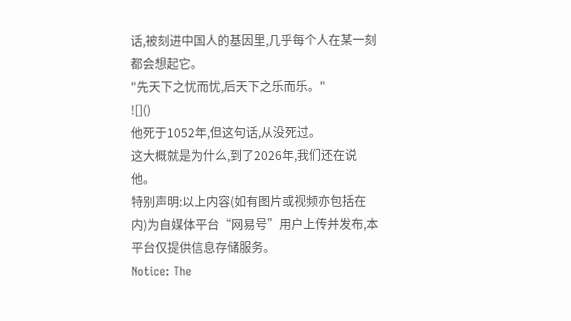话,被刻进中国人的基因里,几乎每个人在某一刻都会想起它。
"先天下之忧而忧,后天下之乐而乐。"
![]()
他死于1052年,但这句话,从没死过。
这大概就是为什么,到了2026年,我们还在说他。
特别声明:以上内容(如有图片或视频亦包括在内)为自媒体平台“网易号”用户上传并发布,本平台仅提供信息存储服务。
Notice: The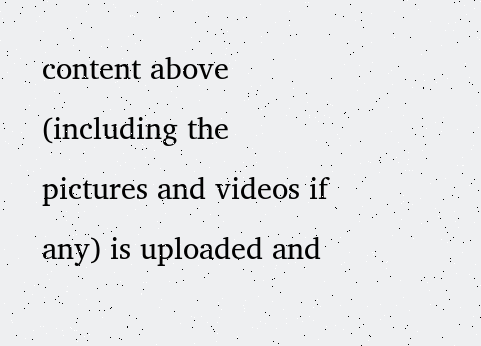content above (including the pictures and videos if any) is uploaded and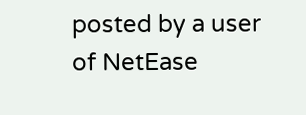posted by a user of NetEase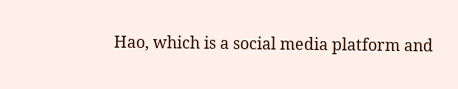Hao, which is a social media platform and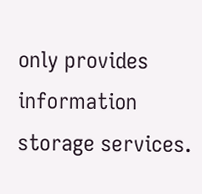only provides information storage services.